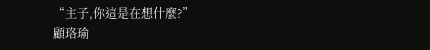“主子,你這是在想什麼?”
顧珞瑜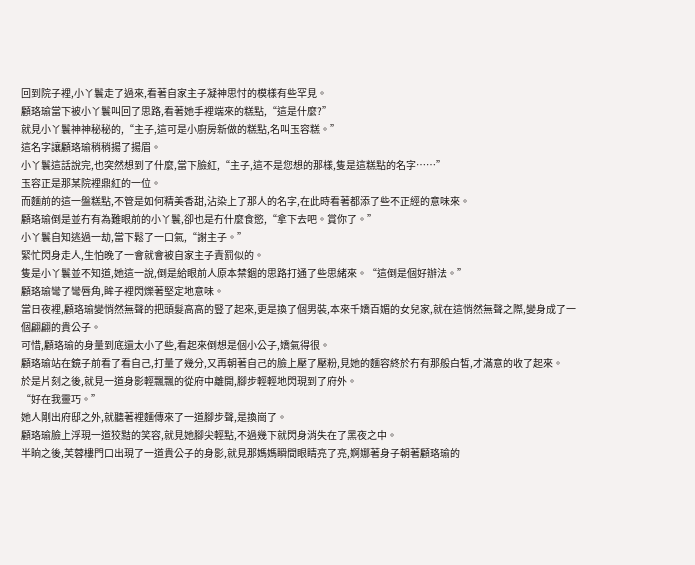回到院子裡,小丫鬟走了過來,看著自家主子凝神思忖的模樣有些罕見。
顧珞瑜當下被小丫鬟叫回了思路,看著她手裡端來的糕點,“這是什麼?”
就見小丫鬟神神秘秘的,“主子,這可是小廚房新做的糕點,名叫玉容糕。”
這名字讓顧珞瑜稍稍揚了揚眉。
小丫鬟這話說完,也突然想到了什麼,當下臉紅,“主子,這不是您想的那樣,隻是這糕點的名字……”
玉容正是那某院裡鼎紅的一位。
而麵前的這一盤糕點,不管是如何精美香甜,沾染上了那人的名字,在此時看著都添了些不正經的意味來。
顧珞瑜倒是並冇有為難眼前的小丫鬟,卻也是冇什麼食慾,“拿下去吧。賞你了。”
小丫鬟自知逃過一劫,當下鬆了一口氣,“謝主子。”
緊忙閃身走人,生怕晚了一會就會被自家主子責罰似的。
隻是小丫鬟並不知道,她這一說,倒是給眼前人原本禁錮的思路打通了些思緒來。“這倒是個好辦法。”
顧珞瑜彎了彎唇角,眸子裡閃爍著堅定地意味。
當日夜裡,顧珞瑜變悄然無聲的把頭髮高高的豎了起來,更是換了個男裝,本來千嬌百媚的女兒家,就在這悄然無聲之際,變身成了一個翩翩的貴公子。
可惜,顧珞瑜的身量到底還太小了些,看起來倒想是個小公子,嬌氣得很。
顧珞瑜站在鏡子前看了看自己,打量了幾分,又再朝著自己的臉上壓了壓粉,見她的麵容終於冇有那般白皙,才滿意的收了起來。
於是片刻之後,就見一道身影輕飄飄的從府中離開,腳步輕輕地閃現到了府外。
“好在我靈巧。”
她人剛出府邸之外,就聽著裡麵傳來了一道腳步聲,是換崗了。
顧珞瑜臉上浮現一道狡黠的笑容,就見她腳尖輕點,不過幾下就閃身消失在了黑夜之中。
半晌之後,芙蓉樓門口出現了一道貴公子的身影,就見那媽媽瞬間眼睛亮了亮,婀娜著身子朝著顧珞瑜的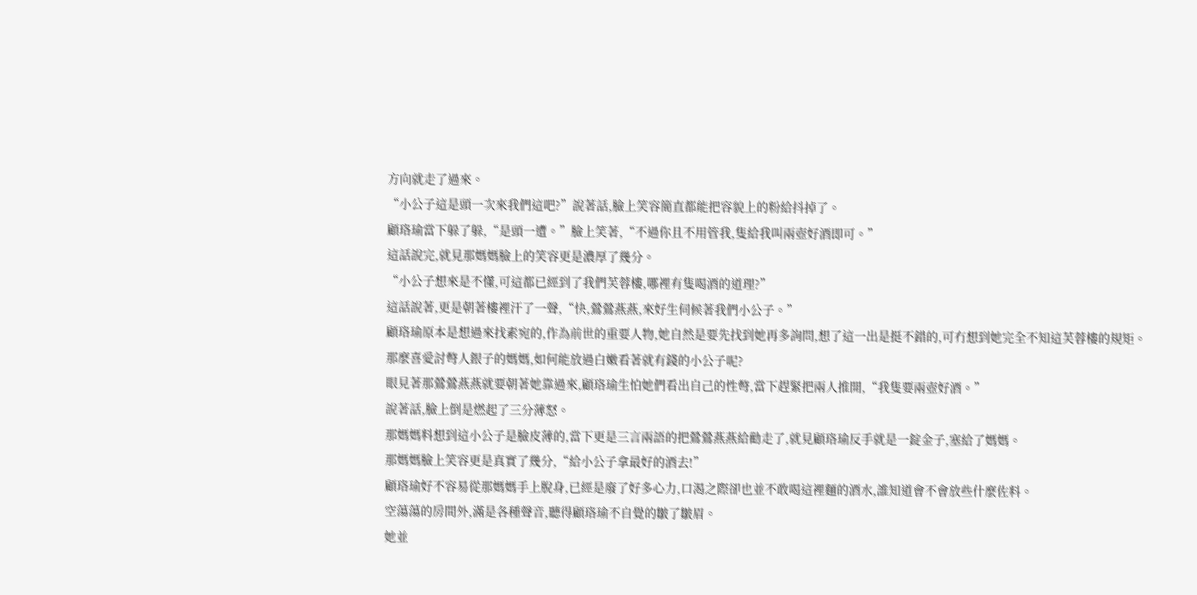方向就走了過來。
“小公子這是頭一次來我們這吧?”說著話,臉上笑容簡直都能把容貌上的粉給抖掉了。
顧珞瑜當下躲了躲,“是頭一遭。”臉上笑著,“不過你且不用管我,隻給我叫兩壺好酒即可。”
這話說完,就見那媽媽臉上的笑容更是濃厚了幾分。
“小公子想來是不懂,可這都已經到了我們芙蓉樓,哪裡有隻喝酒的道理?”
這話說著,更是朝著樓裡汗了一聲,“快,鶯鶯燕燕,來好生伺候著我們小公子。”
顧珞瑜原本是想過來找素宛的,作為前世的重要人物,她自然是要先找到她再多詢問,想了這一出是挺不錯的,可冇想到她完全不知這芙蓉樓的規矩。
那麼喜愛討彆人銀子的媽媽,如何能放過白嫩看著就有錢的小公子呢?
眼見著那鶯鶯燕燕就要朝著她靠過來,顧珞瑜生怕她們看出自己的性彆,當下趕緊把兩人推開,“我隻要兩壺好酒。”
說著話,臉上倒是燃起了三分薄怒。
那媽媽料想到這小公子是臉皮薄的,當下更是三言兩語的把鶯鶯燕燕給勸走了,就見顧珞瑜反手就是一錠金子,塞給了媽媽。
那媽媽臉上笑容更是真實了幾分,“給小公子拿最好的酒去!”
顧珞瑜好不容易從那媽媽手上脫身,已經是廢了好多心力,口渴之際卻也並不敢喝這裡麵的酒水,誰知道會不會放些什麼佐料。
空蕩蕩的房間外,滿是各種聲音,聽得顧珞瑜不自覺的皺了皺眉。
她並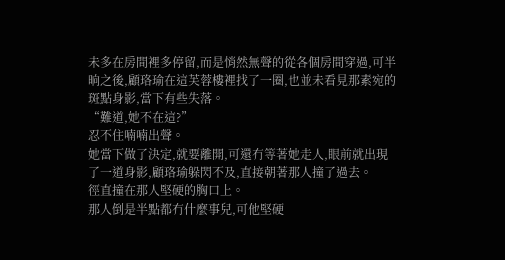未多在房間裡多停留,而是悄然無聲的從各個房間穿過,可半晌之後,顧珞瑜在這芙蓉樓裡找了一圈,也並未看見那素宛的斑點身影,當下有些失落。
“難道,她不在這?”
忍不住喃喃出聲。
她當下做了決定,就要離開,可還冇等著她走人,眼前就出現了一道身影,顧珞瑜躲閃不及,直接朝著那人撞了過去。
徑直撞在那人堅硬的胸口上。
那人倒是半點都冇什麼事兒,可他堅硬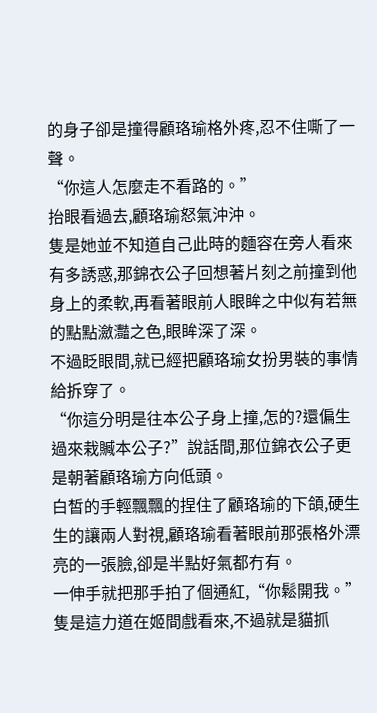的身子卻是撞得顧珞瑜格外疼,忍不住嘶了一聲。
“你這人怎麼走不看路的。”
抬眼看過去,顧珞瑜怒氣沖沖。
隻是她並不知道自己此時的麵容在旁人看來有多誘惑,那錦衣公子回想著片刻之前撞到他身上的柔軟,再看著眼前人眼眸之中似有若無的點點瀲灩之色,眼眸深了深。
不過眨眼間,就已經把顧珞瑜女扮男裝的事情給拆穿了。
“你這分明是往本公子身上撞,怎的?還偏生過來栽贓本公子?”說話間,那位錦衣公子更是朝著顧珞瑜方向低頭。
白皙的手輕飄飄的捏住了顧珞瑜的下頜,硬生生的讓兩人對視,顧珞瑜看著眼前那張格外漂亮的一張臉,卻是半點好氣都冇有。
一伸手就把那手拍了個通紅,“你鬆開我。”
隻是這力道在姬間戲看來,不過就是貓抓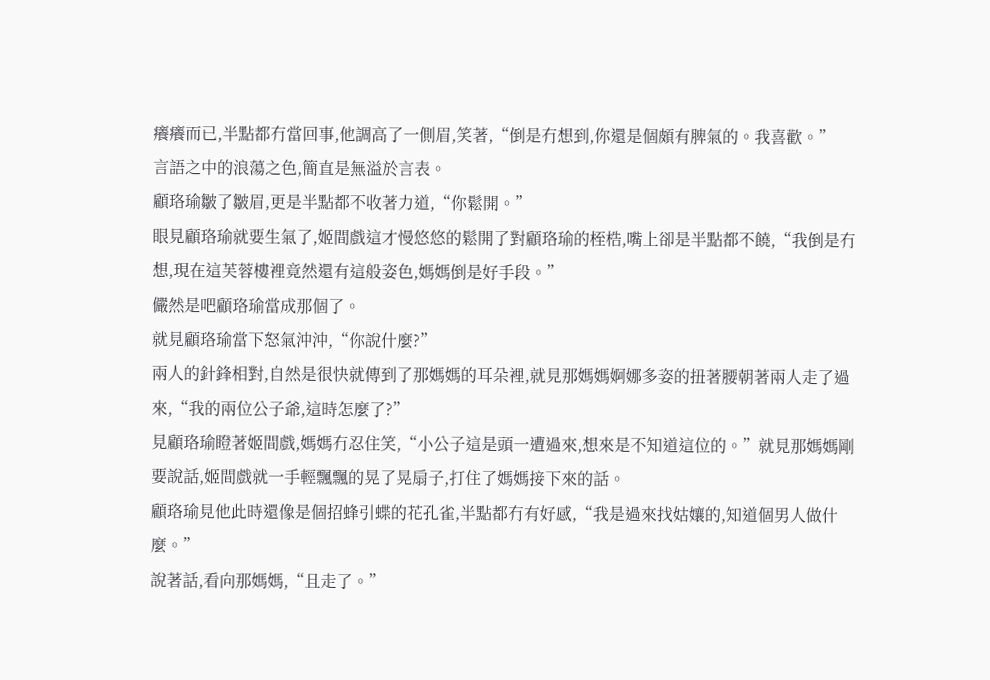癢癢而已,半點都冇當回事,他調高了一側眉,笑著,“倒是冇想到,你還是個頗有脾氣的。我喜歡。”
言語之中的浪蕩之色,簡直是無溢於言表。
顧珞瑜皺了皺眉,更是半點都不收著力道,“你鬆開。”
眼見顧珞瑜就要生氣了,姬間戲這才慢悠悠的鬆開了對顧珞瑜的桎梏,嘴上卻是半點都不饒,“我倒是冇想,現在這芙蓉樓裡竟然還有這般姿色,媽媽倒是好手段。”
儼然是吧顧珞瑜當成那個了。
就見顧珞瑜當下怒氣沖沖,“你說什麼?”
兩人的針鋒相對,自然是很快就傳到了那媽媽的耳朵裡,就見那媽媽婀娜多姿的扭著腰朝著兩人走了過來,“我的兩位公子爺,這時怎麼了?”
見顧珞瑜瞪著姬間戲,媽媽冇忍住笑,“小公子這是頭一遭過來,想來是不知道這位的。”就見那媽媽剛要說話,姬間戲就一手輕飄飄的晃了晃扇子,打住了媽媽接下來的話。
顧珞瑜見他此時還像是個招蜂引蝶的花孔雀,半點都冇有好感,“我是過來找姑孃的,知道個男人做什麼。”
說著話,看向那媽媽,“且走了。”